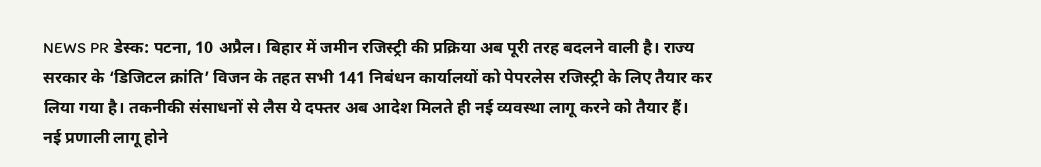NEWS PR डेस्क: पटना, 10 अप्रैल। बिहार में जमीन रजिस्ट्री की प्रक्रिया अब पूरी तरह बदलने वाली है। राज्य सरकार के ‘डिजिटल क्रांति’ विजन के तहत सभी 141 निबंधन कार्यालयों को पेपरलेस रजिस्ट्री के लिए तैयार कर लिया गया है। तकनीकी संसाधनों से लैस ये दफ्तर अब आदेश मिलते ही नई व्यवस्था लागू करने को तैयार हैं।
नई प्रणाली लागू होने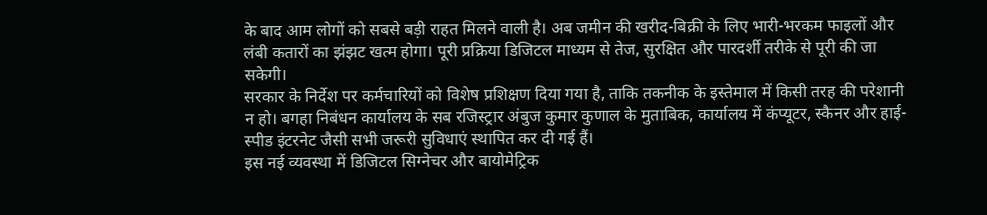के बाद आम लोगों को सबसे बड़ी राहत मिलने वाली है। अब जमीन की खरीद-बिक्री के लिए भारी-भरकम फाइलों और लंबी कतारों का झंझट खत्म होगा। पूरी प्रक्रिया डिजिटल माध्यम से तेज, सुरक्षित और पारदर्शी तरीके से पूरी की जा सकेगी।
सरकार के निर्देश पर कर्मचारियों को विशेष प्रशिक्षण दिया गया है, ताकि तकनीक के इस्तेमाल में किसी तरह की परेशानी न हो। बगहा निबंधन कार्यालय के सब रजिस्ट्रार अंबुज कुमार कुणाल के मुताबिक, कार्यालय में कंप्यूटर, स्कैनर और हाई-स्पीड इंटरनेट जैसी सभी जरूरी सुविधाएं स्थापित कर दी गई हैं।
इस नई व्यवस्था में डिजिटल सिग्नेचर और बायोमेट्रिक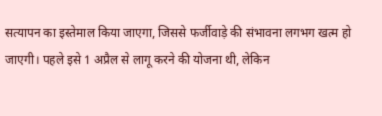सत्यापन का इस्तेमाल किया जाएगा, जिससे फर्जीवाड़े की संभावना लगभग खत्म हो जाएगी। पहले इसे 1 अप्रैल से लागू करने की योजना थी, लेकिन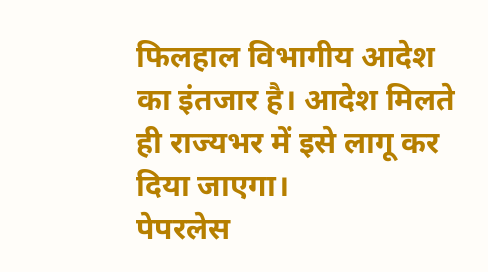फिलहाल विभागीय आदेश का इंतजार है। आदेश मिलते ही राज्यभर में इसे लागू कर दिया जाएगा।
पेपरलेस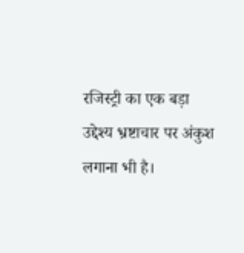रजिस्ट्री का एक बड़ा उद्देश्य भ्रष्टाचार पर अंकुश लगाना भी है।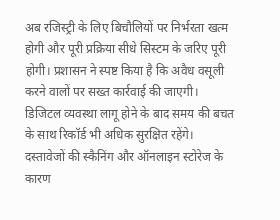अब रजिस्ट्री के लिए बिचौलियों पर निर्भरता खत्म होगी और पूरी प्रक्रिया सीधे सिस्टम के जरिए पूरी होगी। प्रशासन ने स्पष्ट किया है कि अवैध वसूली करने वालों पर सख्त कार्रवाई की जाएगी।
डिजिटल व्यवस्था लागू होने के बाद समय की बचत के साथ रिकॉर्ड भी अधिक सुरक्षित रहेंगे। दस्तावेजों की स्कैनिंग और ऑनलाइन स्टोरेज के कारण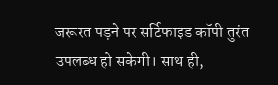जरूरत पड़ने पर सर्टिफाइड कॉपी तुरंत उपलब्ध हो सकेगी। साथ ही,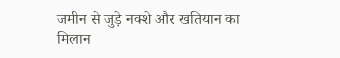जमीन से जुड़े नक्शे और खतियान का मिलान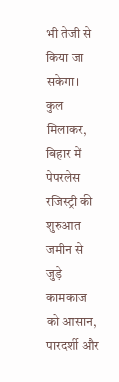भी तेजी से किया जा सकेगा।
कुल मिलाकर, बिहार में पेपरलेस रजिस्ट्री की शुरुआत जमीन से जुड़े कामकाज को आसान, पारदर्शी और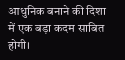आधुनिक बनाने की दिशा में एक बड़ा कदम साबित होगी।